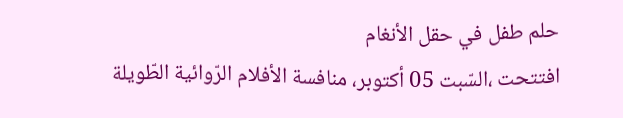حلم طفل في حقل الأنغام
افتتحت ،السّبت 05 أكتوبر، منافسة الأفلام الرّوائية الطّويلة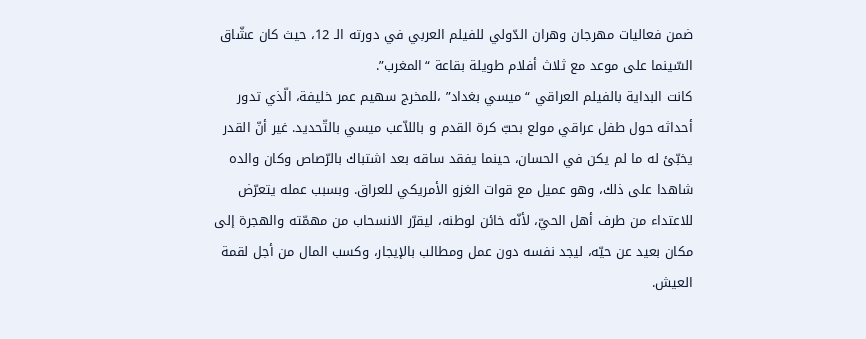ضمن فعاليات مهرجان وهران الدّولي للفيلم العربي في دورته الـ 12، حيث كان عشّاق السّينما على موعد مع ثلاث أفلام طويلة بقاعة “المغرب”.
كانت البداية بالفيلم العراقي “ميسي بغداد” ،للمخرج سهيم عمر خليفة، الّذي تدور أحداثه حول طفل عراقي مولع بحبّ كرة القدم و باللاّعب ميسي بالتّحديد. غير أنّ القدر يخبّئ له ما لم يكن في الحسان، حينما يفقد ساقه بعد اشتباك بالرّصاص وكان والده شاهدا على ذلك، وهو عميل مع قوات الغزو الأمريكي للعراق. وبسبب عمله يتعرّض للاعتداء من طرف أهل الحيّ، لأنّه خائن لوطنه، ليقرّر الانسحاب من مهمّته والهجرة إلى مكان بعيد عن حيّه، ليجد نفسه دون عمل ومطالب بالإيجار، وكسب المال من أجل لقمة العيش.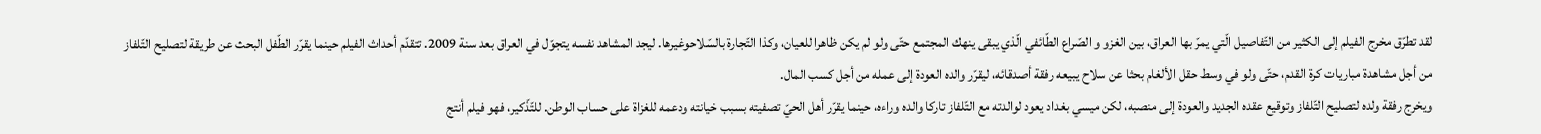لقد تطرّق مخرج الفيلم إلى الكثير من التّفاصيل الّتي يمرّ بها العراق، بين الغزو و الصّراع الطّائفي الّذي يبقى ينهك المجتمع حتّى ولو لم يكن ظاهرا للعيان، وكذا التّجارة بالسّلاحوغيرها. ليجد المشاهد نفسه يتجوّل في العراق بعد سنة 2009. تتقدّم أحداث الفيلم حينما يقرّر الطّفل البحث عن طريقة لتصليح التّلفاز من أجل مشاهدة مباريات كرة القدم، حتّى ولو في وسط حقل الألغام بحثا عن سلاح يبيعه رفقة أصدقائه، ليقرّر والده العودة إلى عمله من أجل كسب المال.
ويخرج رفقة ولده لتصليح التّلفاز وتوقيع عقده الجديد والعودة إلى منصبه، لكن ميسي بغداد يعود لوالدته مع التّلفاز تاركا والده وراءه، حينما يقرّر أهل الحيّ تصفيته بسبب خيانته ودعمه للغزاة على حساب الوطن. للتّذّكير، فهو فيلم أنتج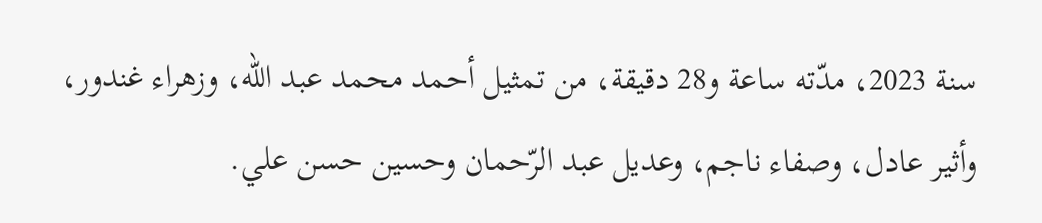سنة 2023، مدّته ساعة و28 دقيقة، من تمثيل أحمد محمد عبد الله، وزهراء غندور، وأثير عادل، وصفاء ناجم، وعديل عبد الرّحمان وحسين حسن علي.